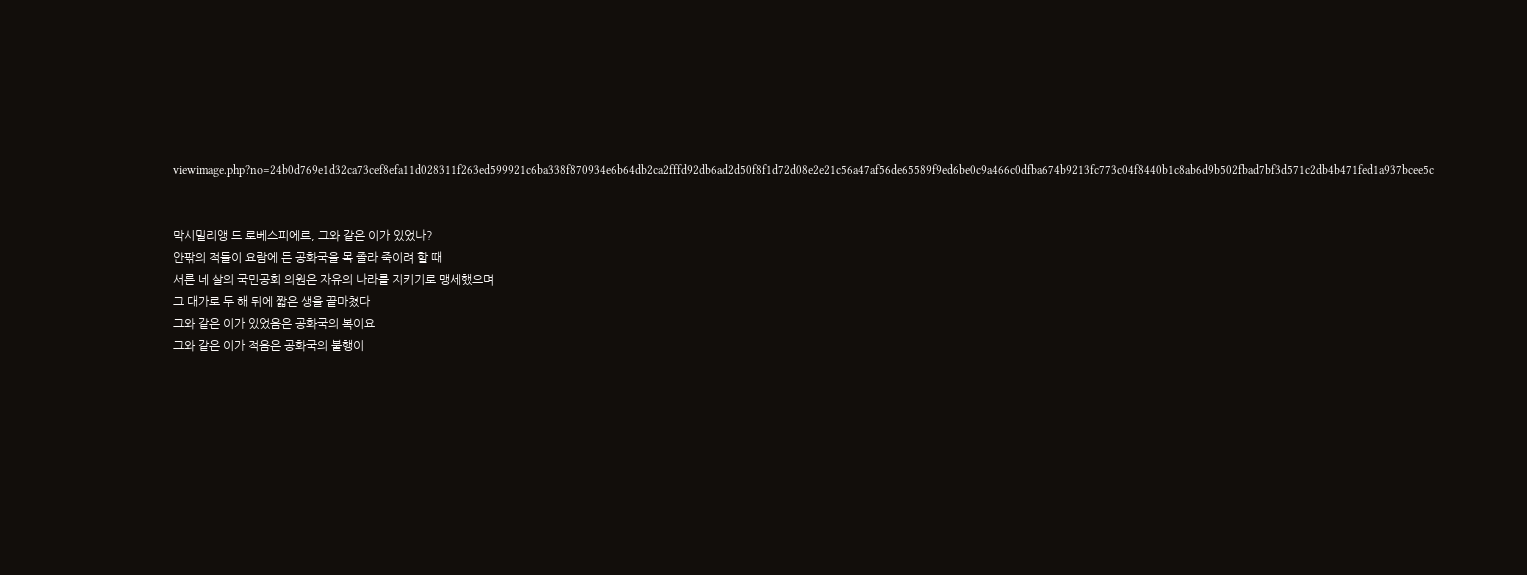viewimage.php?no=24b0d769e1d32ca73cef8efa11d028311f263ed599921c6ba338f870934e6b64db2ca2fffd92db6ad2d50f8f1d72d08e2e21c56a47af56de65589f9ed6be0c9a466c0dfba674b9213fc773c04f8440b1c8ab6d9b502fbad7bf3d571c2db4b471fed1a937bcee5c


막시밀리앵 드 로베스피에르, 그와 같은 이가 있었나?
안팎의 적들이 요람에 든 공화국을 목 졸라 죽이려 할 때
서른 네 살의 국민공회 의원은 자유의 나라를 지키기로 맹세했으며
그 대가로 두 해 뒤에 짧은 생을 끝마쳤다
그와 같은 이가 있었음은 공화국의 복이요
그와 같은 이가 적음은 공화국의 불행이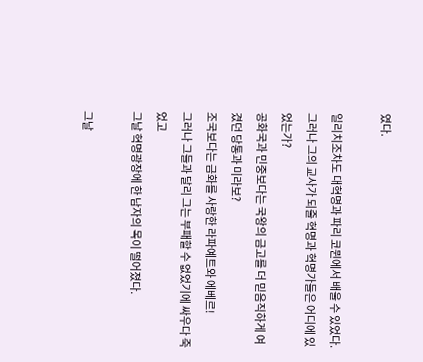였다.

일리치조차도 대혁명과 파리 코뮌에서 배울 수 있었다.
그러나 그의 교사가 되줄 혁명과 혁명가들은 어디에 있었는가?
공화국과 민중보다는 국왕의 금고를 더 믿음직하게 여겼던 당통과 미라보?
조국보다는 금화를 사랑한 라파예트와 에베르!
그러나 그들과 달리 그는 부패할 수 없었기에 싸우다 죽었고
그날 혁명광장에 한 남자의 목이 떨어졌다.

그날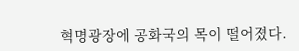혁명광장에 공화국의 목이 떨어졌다.